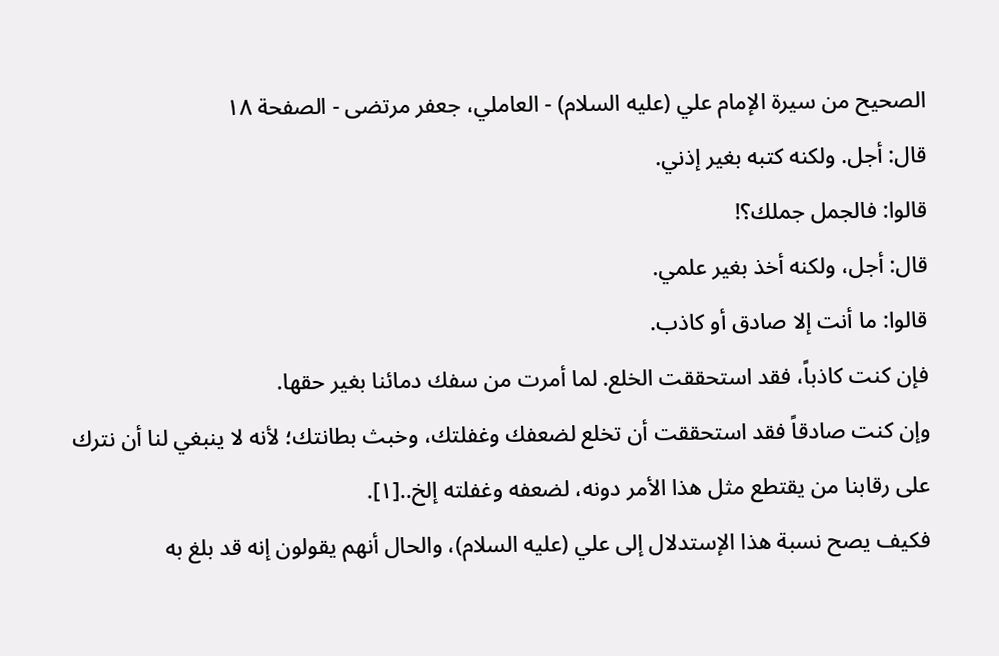الصحيح من سيرة الإمام علي (عليه السلام) - العاملي، جعفر مرتضى - الصفحة ١٨
قال: أجل. ولكنه كتبه بغير إذني.
قالوا: فالجمل جملك؟!
قال: أجل، ولكنه أخذ بغير علمي.
قالوا: ما أنت إلا صادق أو كاذب.
فإن كنت كاذباً، فقد استحققت الخلع. لما أمرت من سفك دمائنا بغير حقها.
وإن كنت صادقاً فقد استحققت أن تخلع لضعفك وغفلتك، وخبث بطانتك؛ لأنه لا ينبغي لنا أن نترك على رقابنا من يقتطع مثل هذا الأمر دونه، لضعفه وغفلته إلخ..[١].
فكيف يصح نسبة هذا الإستدلال إلى علي (عليه السلام)، والحال أنهم يقولون إنه قد بلغ به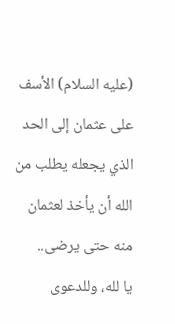(عليه السلام) الأسف على عثمان إلى الحد الذي يجعله يطلب من الله أن يأخذ لعثمان منه حتى يرضى..
يا لله، وللدعوى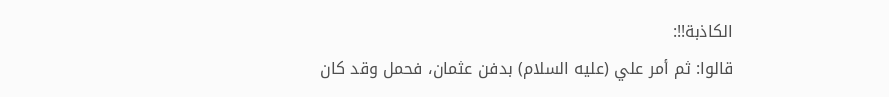الكاذبة!!:
قالوا: ثم أمر علي (عليه السلام) بدفن عثمان، فحمل وقد كان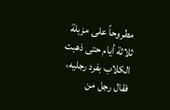مطروحاً على مزبلة ثلاثة أيام حتى ذهبت الكلاب بفرد رجليه، فقال رجل من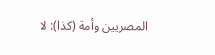المصريين وأمة (كذا): لا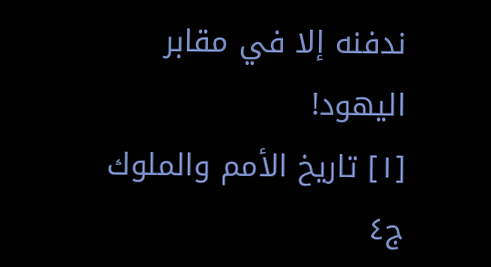ندفنه إلا في مقابر اليهود!
[١] تاريخ الأمم والملوك ج٤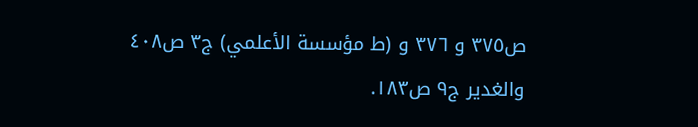ص٣٧٥ و ٣٧٦ و (ط مؤسسة الأعلمي) ج٣ ص٤٠٨ والغدير ج٩ ص١٨٣.